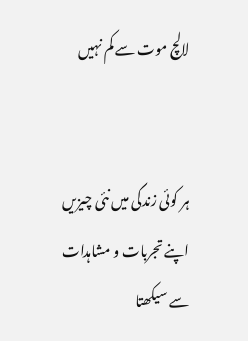لالچ موت سے کم نہیں


ہر کوئی زندگی میں نئی چیزیں اپنے تجربات و مشاہدات سے سیکھتا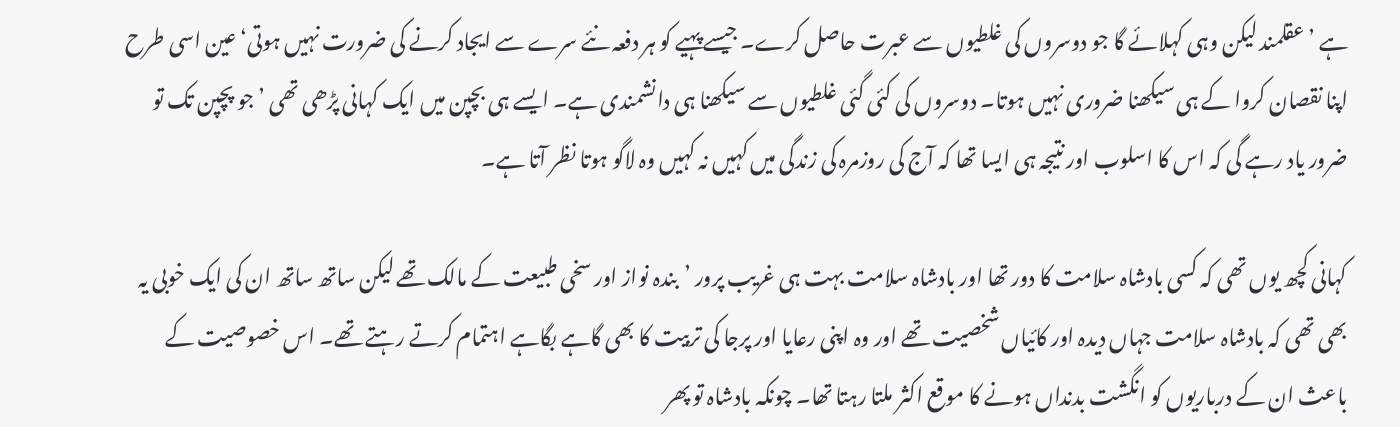ہے ’عقلمند لیکن وہی کہلائے گا جو دوسروں کی غلطیوں سے عبرت حاصل کرے۔ جیسے پہیے کو ہر دفعہ نئے سرے سے ایجاد کرنے کی ضرورت نہیں ہوتی‘ عین اسی طرح اپنا نقصان کروا کے ہی سیکھنا ضروری نہیں ہوتا۔ دوسروں کی کئی گئی غلطیوں سے سیکھنا ہی دانشمندی ہے۔ ایسے ہی بچپن میں ایک کہانی پڑھی تھی ’جو پچپن تک تو ضرور یاد رہے گی کہ اس کا اسلوب اور نتیجہ ہی ایسا تھا کہ آج کی روزمرہ کی زندگی میں کہیں نہ کہیں وہ لاگو ہوتا نظر آتا ہے۔

کہانی کچھ یوں تھی کہ کسی بادشاہ سلامت کا دور تھا اور بادشاہ سلامت بہت ہی غریب پرور ’بندہ نواز اور سخی طبیعت کے مالک تھے لیکن ساتھ ساتھ ان کی ایک خوبی یہ بھی تھی کہ بادشاہ سلامت جہاں دیدہ اور کائیاں شخصیت تھے اور وہ اپنی رعایا اور پرجا کی تربیت کا بھی گاہے بگاہے اہتمام کرتے رہتے تھے۔ اس خصوصیت کے باعث ان کے درباریوں کو انگشت بدنداں ہونے کا موقع اکثر ملتا رہتا تھا۔ چونکہ بادشاہ تو پھر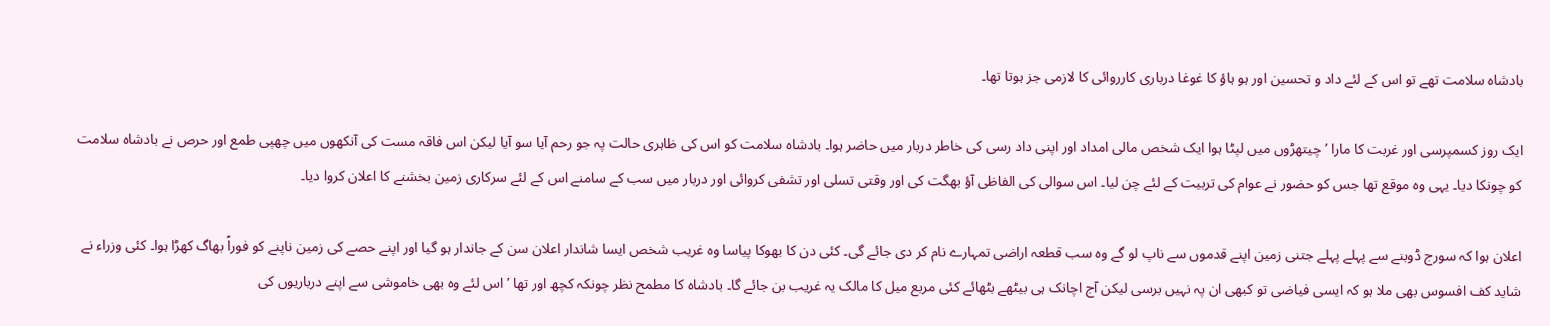بادشاہ سلامت تھے تو اس کے لئے داد و تحسین اور ہو ہاؤ کا غوغا درباری کارروائی کا لازمی جز ہوتا تھا۔

ایک روز کسمپرسی اور غربت کا مارا ’چیتھڑوں میں لپٹا ہوا ایک شخص مالی امداد اور اپنی داد رسی کی خاطر دربار میں حاضر ہوا۔ بادشاہ سلامت کو اس کی ظاہری حالت پہ جو رحم آیا سو آیا لیکن اس فاقہ مست کی آنکھوں میں چھپی طمع اور حرص نے بادشاہ سلامت کو چونکا دیا۔ یہی وہ موقع تھا جس کو حضور نے عوام کی تربیت کے لئے چن لیا۔ اس سوالی کی الفاظی آؤ بھگت کی اور وقتی تسلی اور تشفی کروائی اور دربار میں سب کے سامنے اس کے لئے سرکاری زمین بخشنے کا اعلان کروا دیا۔

اعلان ہوا کہ سورج ڈوبنے سے پہلے پہلے جتنی زمین اپنے قدموں سے ناپ لو گے وہ سب قطعہ اراضی تمہارے نام کر دی جائے گی۔ کئی دن کا بھوکا پیاسا وہ غریب شخص ایسا شاندار اعلان سن کے جاندار ہو گیا اور اپنے حصے کی زمین ناپنے کو فوراً بھاگ کھڑا ہوا۔ کئی وزراء نے شاید کف افسوس بھی ملا ہو کہ ایسی فیاضی تو کبھی ان پہ نہیں برسی لیکن آج اچانک ہی بیٹھے بٹھائے کئی مربع میل کا مالک یہ غریب بن جائے گا۔ بادشاہ کا مطمح نظر چونکہ کچھ اور تھا ’اس لئے وہ بھی خاموشی سے اپنے درباریوں کی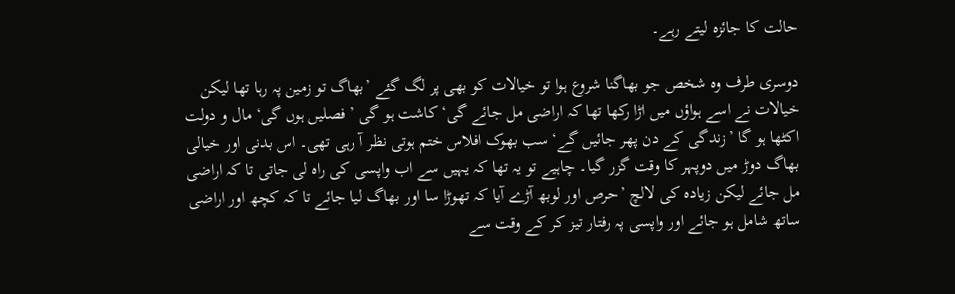حالت کا جائزہ لیتے رہے۔

دوسری طرف وہ شخص جو بھاگنا شروع ہوا تو خیالات کو بھی پر لگ گئے ’بھاگ تو زمین پہ رہا تھا لیکن خیالات نے اسے ہواؤں میں اڑا رکھا تھا کہ اراضی مل جائے گی‘ کاشت ہو گی ’فصلیں ہوں گی‘ مال و دولت اکٹھا ہو گا ’زندگی کے دن پھر جائیں گے‘ سب بھوک افلاس ختم ہوتی نظر آ رہی تھی۔ اس بدنی اور خیالی بھاگ دوڑ میں دوپہر کا وقت گزر گیا۔ چاہیے تو یہ تھا کہ یہیں سے اب واپسی کی راہ لی جاتی تا کہ اراضی مل جائے لیکن زیادہ کی لالچ ’حرص اور لوبھ آڑے آیا کہ تھوڑا سا اور بھاگ لیا جائے تا کہ کچھ اور اراضی ساتھ شامل ہو جائے اور واپسی پہ رفتار تیز کر کے وقت سے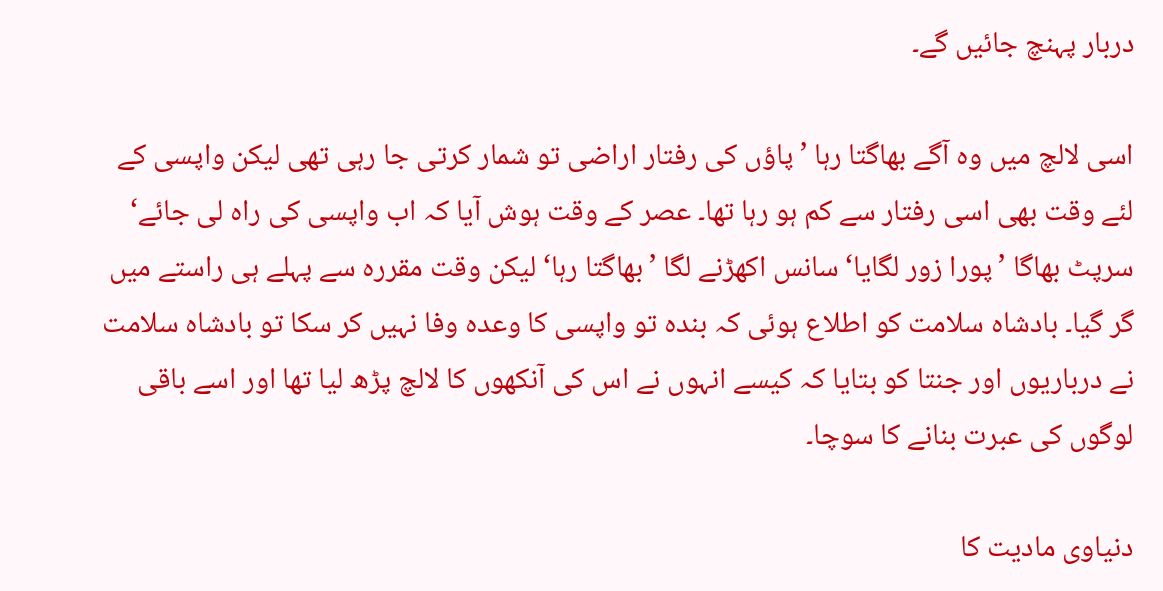دربار پہنچ جائیں گے۔

اسی لالچ میں وہ آگے بھاگتا رہا ’پاؤں کی رفتار اراضی تو شمار کرتی جا رہی تھی لیکن واپسی کے لئے وقت بھی اسی رفتار سے کم ہو رہا تھا۔ عصر کے وقت ہوش آیا کہ اب واپسی کی راہ لی جائے‘ سرپٹ بھاگا ’پورا زور لگایا‘ سانس اکھڑنے لگا ’بھاگتا رہا‘ لیکن وقت مقررہ سے پہلے ہی راستے میں گر گیا۔ بادشاہ سلامت کو اطلاع ہوئی کہ بندہ تو واپسی کا وعدہ وفا نہیں کر سکا تو بادشاہ سلامت نے درباریوں اور جنتا کو بتایا کہ کیسے انہوں نے اس کی آنکھوں کا لالچ پڑھ لیا تھا اور اسے باقی لوگوں کی عبرت بنانے کا سوچا۔

دنیاوی مادیت کا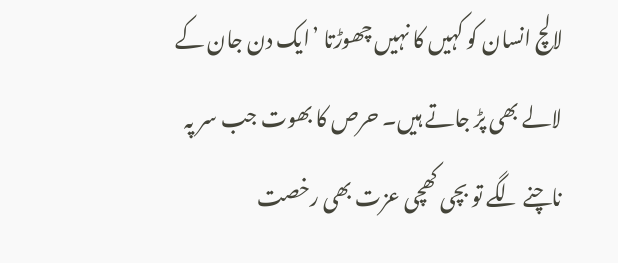لالچ انسان کو کہیں کا نہیں چھوڑتا ’ایک دن جان کے لالے بھی پڑ جاتے ہیں۔ حرص کا بھوت جب سر پہ ناچنے لگے تو بچی کھچی عزت بھی رخصت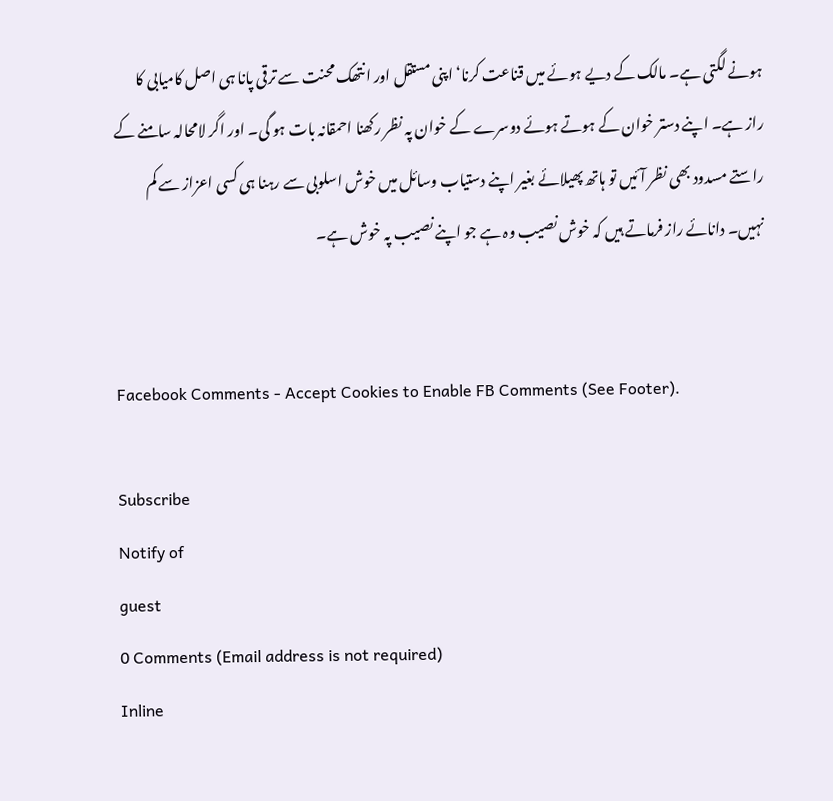ہونے لگتی ہے۔ مالک کے دیے ہوئے میں قناعت کرنا‘ اپنی مستقل اور انتھک محنت سے ترقی پانا ہی اصل کامیابی کا راز ہے۔ اپنے دستر خوان کے ہوتے ہوئے دوسرے کے خوان پہ نظر رکھنا احمقانہ بات ہو گی۔ اور اگر لامحالہ سامنے کے راستے مسدود بھی نظر آئیں تو ہاتھ پھیلائے بغیر اپنے دستیاب وسائل میں خوش اسلوبی سے رہنا ہی کسی اعزاز سے کم نہیں۔ دانائے راز فرماتے ہیں کہ خوش نصیب وہ ہے جو اپنے نصیب پہ خوش ہے۔


Facebook Comments - Accept Cookies to Enable FB Comments (See Footer).

Subscribe
Notify of
guest
0 Comments (Email address is not required)
Inline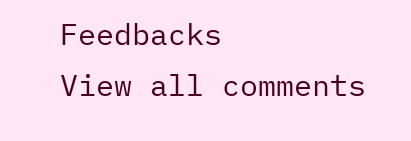Feedbacks
View all comments